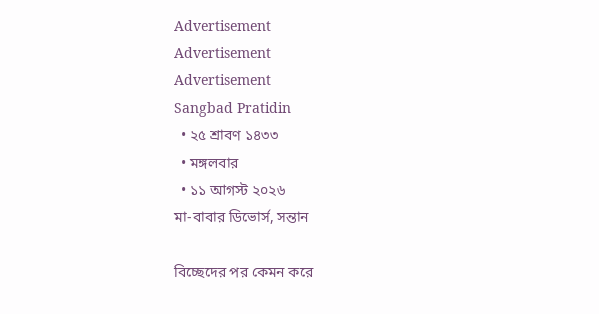Advertisement
Advertisement
Advertisement
Sangbad Pratidin
  • ২৫ শ্রাবণ ১৪৩৩
  • মঙ্গলবার
  • ১১ আগস্ট ২০২৬
মা-বাবার ডিভোর্স, সন্তান

বিচ্ছেদের পর কেমন করে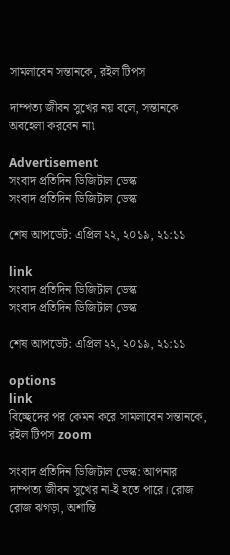সামলাবেন সন্তানকে, রইল টিপস

দাম্পত্য জীবন সুখের নয় বলে, সন্তানকে অবহেলা করবেন না৷

Advertisement
সংবাদ প্রতিদিন ডিজিটাল ডেস্ক
সংবাদ প্রতিদিন ডিজিটাল ডেস্ক

শেষ আপডেট: এপ্রিল ২২, ২০১৯, ২১:১১

link
সংবাদ প্রতিদিন ডিজিটাল ডেস্ক
সংবাদ প্রতিদিন ডিজিটাল ডেস্ক

শেষ আপডেট: এপ্রিল ২২, ২০১৯, ২১:১১

options
link
বিচ্ছেদের পর কেমন করে সামলাবেন সন্তানকে, রইল টিপস zoom

সংবাদ প্রতিদিন ডিজিটাল ডেস্ক: আপনার দাম্পত্য জীবন সুখের না-ই হতে পারে। রোজ রোজ ঝগড়া, অশান্তি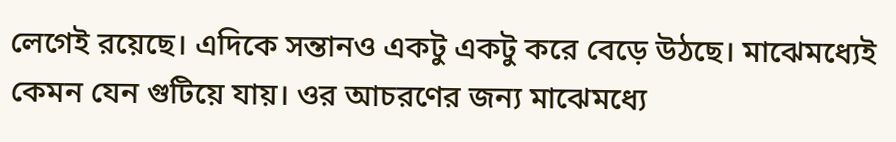লেগেই রয়েছে। এদিকে সন্তানও একটু একটু করে বেড়ে উঠছে। মাঝেমধ্যেই কেমন যেন গুটিয়ে যায়। ওর আচরণের জন্য মাঝেমধ্যে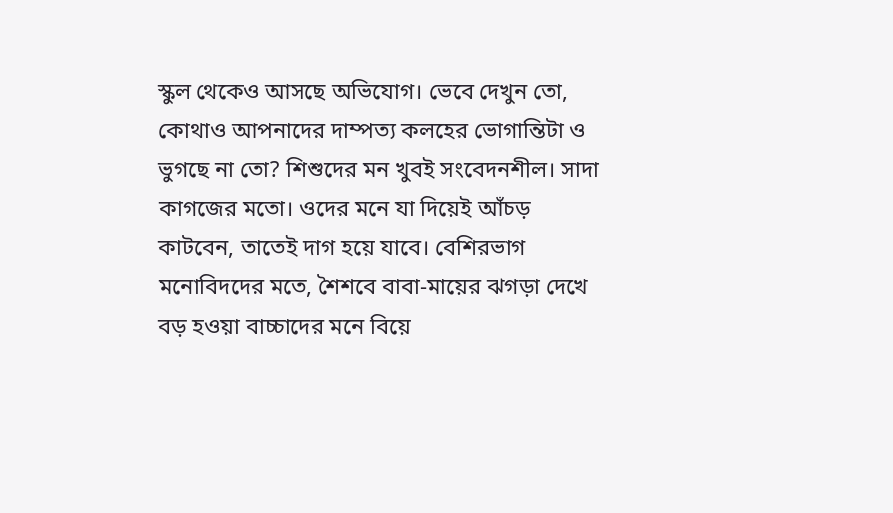স্কুল থেকেও আসছে অভিযোগ। ভেবে দেখুন তো, কোথাও আপনাদের দাম্পত্য কলহের ভোগান্তিটা ও ভুগছে না তো? শিশুদের মন খুবই সংবেদনশীল। সাদা কাগজের মতো। ওদের মনে যা দিয়েই আঁচড় কাটবেন, তাতেই দাগ হয়ে যাবে। বেশিরভাগ মনোবিদদের মতে, শৈশবে বাবা-মায়ের ঝগড়া দেখে বড় হওয়া বাচ্চাদের মনে বিয়ে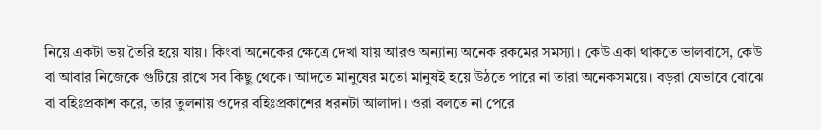নিয়ে একটা ভয় তৈরি হয়ে যায়। কিংবা অনেকের ক্ষেত্রে দেখা যায় আরও অন্যান্য অনেক রকমের সমস্যা। কেউ একা থাকতে ভালবাসে, কেউ বা আবার নিজেকে গুটিয়ে রাখে সব কিছু থেকে। আদতে মানুষের মতো মানুষই হয়ে উঠতে পারে না তারা অনেকসময়ে। বড়রা যেভাবে বোঝে বা বহিঃপ্রকাশ করে, তার তুলনায় ওদের বহিঃপ্রকাশের ধরনটা আলাদা। ওরা বলতে না পেরে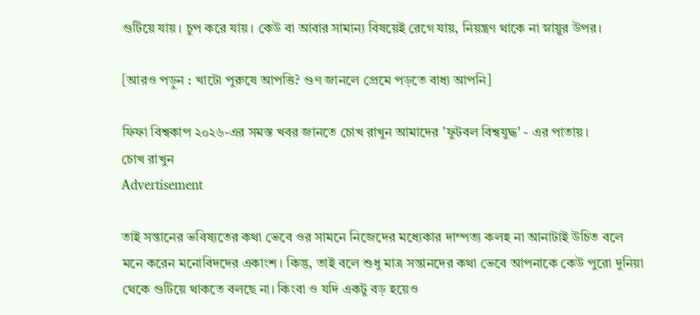গুটিয়ে যায়। চুপ করে যায়। কেউ বা আবার সামান্য বিষয়েই রেগে যায়, নিয়ন্ত্রণ থাকে না স্নায়ুর উপর।

[আরও পড়ুন : খাটো পুরুষে আপত্তি? গুণ জানলে প্রেমে পড়তে বাধ্য আপনি]

ফিফা বিশ্বকাপ ২০২৬-এর সমস্ত খবর জানতে চোখ রাখুন আমাদের 'ফুটবল বিশ্বযুদ্ধ' - এর পাতায়।
চোখ রাখুন
Advertisement

তাই সন্তানের ভবিষ্যতের কথা ভেবে ওর সামনে নিজেদের মধ্যেকার দাম্পত্য কলহ না আনাটাই উচিত বলে মনে করেন মনোবিদদের একাংশ। কিন্তু, তাই বলে শুধু মাত্র সন্তানদের কথা ভেবে আপনাকে কেউ পুরো দুনিয়া থেকে গুটিয়ে থাকতে বলছে না। কিংবা ও যদি একটু বড় হয়েও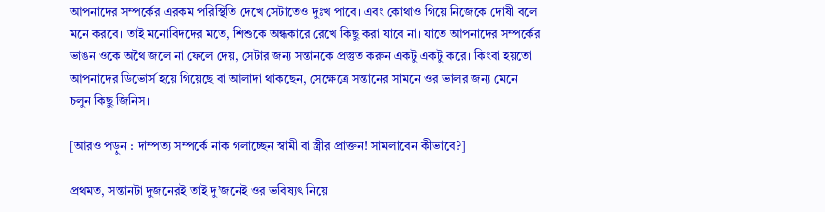আপনাদের সম্পর্কের এরকম পরিস্থিতি দেখে সেটাতেও দুঃখ পাবে। এবং কোথাও গিয়ে নিজেকে দোষী বলে মনে করবে। তাই মনোবিদদের মতে, শিশুকে অন্ধকারে রেখে কিছু করা যাবে না। যাতে আপনাদের সম্পর্কের ভাঙন ওকে অথৈ জলে না ফেলে দেয়, সেটার জন্য সন্তানকে প্রস্তুত করুন একটু একটু করে। কিংবা হয়তো আপনাদের ডিভোর্স হয়ে গিয়েছে বা আলাদা থাকছেন, সেক্ষেত্রে সন্তানের সামনে ওর ভালর জন্য মেনে চলুন কিছু জিনিস।

[আরও পড়ুন : দাম্পত্য সম্পর্কে নাক গলাচ্ছেন স্বামী বা স্ত্রীর প্রাক্তন! সামলাবেন কীভাবে?]

প্রথমত, সন্তানটা দুজনেরই তাই দু’জনেই ওর ভবিষ্যৎ নিয়ে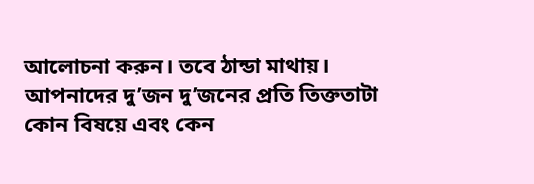আলোচনা করুন। তবে ঠান্ডা মাথায়। আপনাদের দু’জন দু’জনের প্রতি তিক্ততাটা কোন বিষয়ে এবং কেন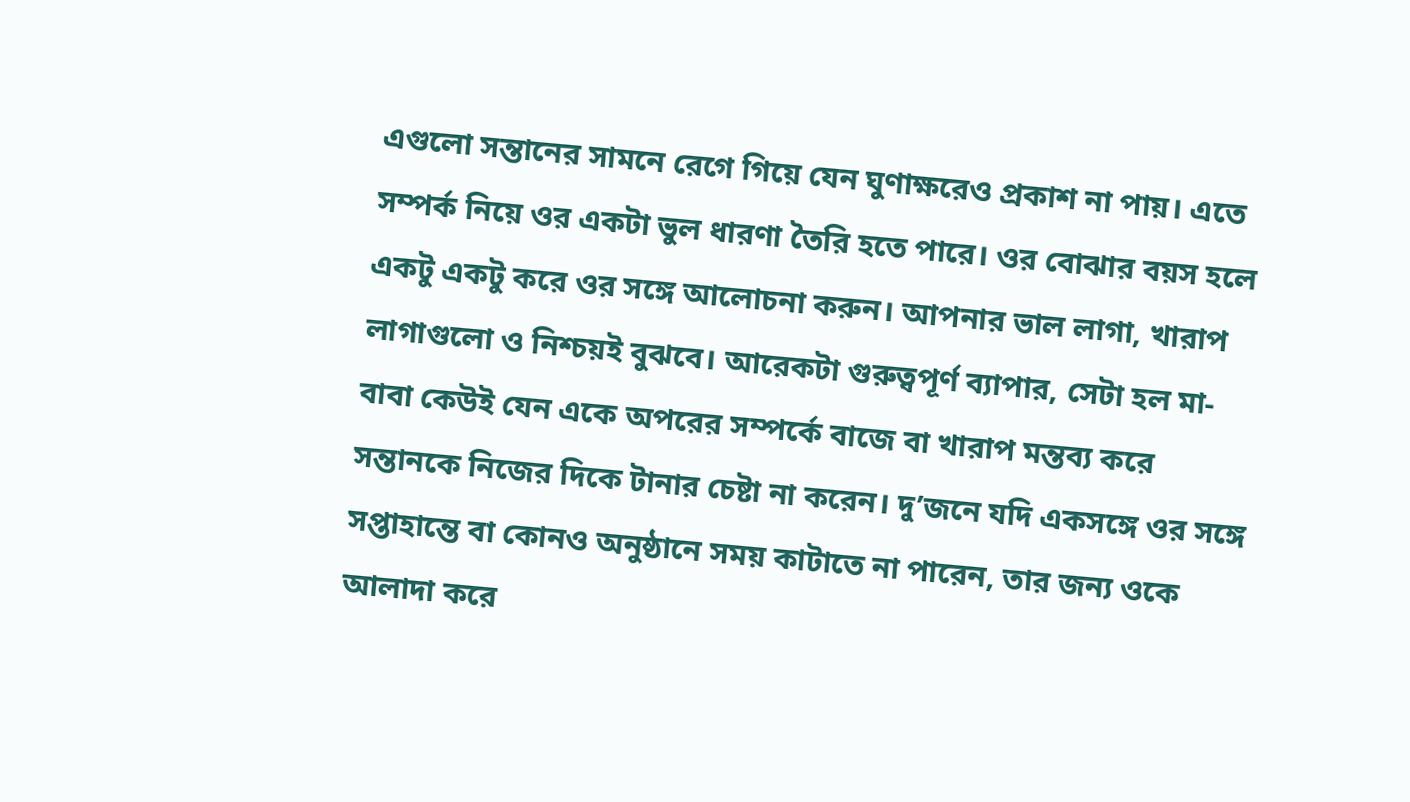এগুলো সন্তানের সামনে রেগে গিয়ে যেন ঘুণাক্ষরেও প্রকাশ না পায়। এতে সম্পর্ক নিয়ে ওর একটা ভুল ধারণা তৈরি হতে পারে। ওর বোঝার বয়স হলে একটু একটু করে ওর সঙ্গে আলোচনা করুন। আপনার ভাল লাগা, খারাপ লাগাগুলো ও নিশ্চয়ই বুঝবে। আরেকটা গুরুত্বপূর্ণ ব্যাপার, সেটা হল মা-বাবা কেউই যেন একে অপরের সম্পর্কে বাজে বা খারাপ মন্তব্য করে সন্তানকে নিজের দিকে টানার চেষ্টা না করেন। দু’জনে যদি একসঙ্গে ওর সঙ্গে সপ্তাহান্তে বা কোনও অনুষ্ঠানে সময় কাটাতে না পারেন, তার জন্য ওকে আলাদা করে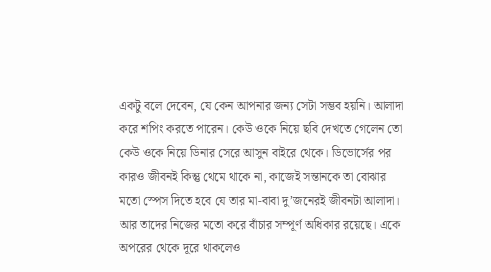একটু বলে দেবেন, যে কেন আপনার জন্য সেটা সম্ভব হয়নি। আলাদা করে শপিং করতে পারেন। কেউ ওকে নিয়ে ছবি দেখতে গেলেন তো কেউ ওকে নিয়ে ডিনার সেরে আসুন বাইরে থেকে। ডিভোর্সের পর কারও জীবনই কিন্তু থেমে থাকে না, কাজেই সন্তানকে তা বোঝার মতো স্পেস দিতে হবে যে তার মা-বাবা দু’জনেরই জীবনটা আলাদা। আর তাদের নিজের মতো করে বাঁচার সম্পূর্ণ অধিকার রয়েছে। একে অপরের থেকে দূরে থাকলেও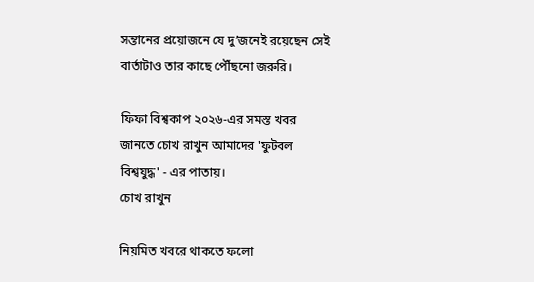সন্তানের প্রয়োজনে যে দু’জনেই রয়েছেন সেই বার্তাটাও তার কাছে পৌঁছনো জরুরি।

ফিফা বিশ্বকাপ ২০২৬-এর সমস্ত খবর জানতে চোখ রাখুন আমাদের 'ফুটবল বিশ্বযুদ্ধ' - এর পাতায়।
চোখ রাখুন

নিয়মিত খবরে থাকতে ফলো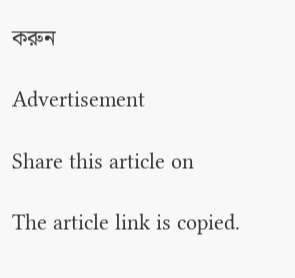করুন

Advertisement

Share this article on

The article link is copied.